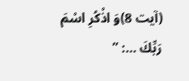(آیت 8)وَ اذْكُرِ اسْمَ رَبِّكَ …: ”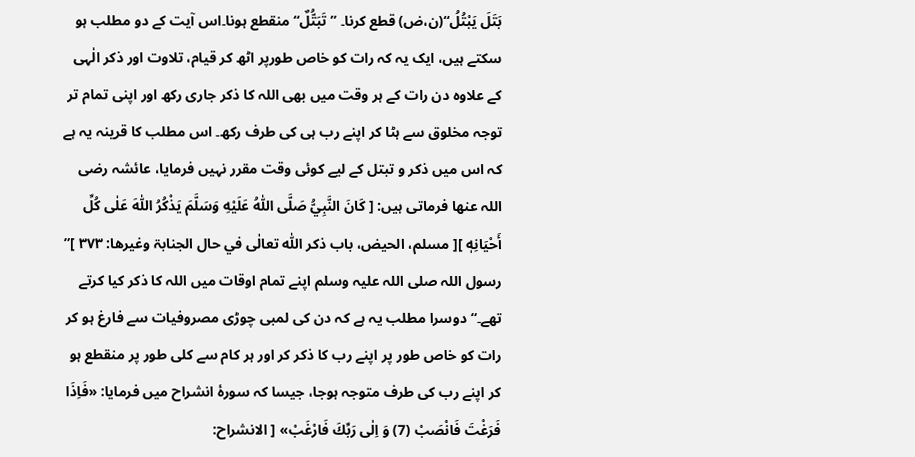بَتَلَ يَبْتُلُ“(ن،ض) قطع کرنا۔ ”تَبَتُّلٌ“ منقطع ہونا۔اس آیت کے دو مطلب ہو سکتے ہیں، ایک یہ کہ رات کو خاص طورپر اٹھ کر قیام، تلاوت اور ذکر الٰہی کے علاوہ دن رات کے ہر وقت میں بھی اللہ کا ذکر جاری رکھ اور اپنی تمام تر توجہ مخلوق سے ہٹا کر اپنے رب ہی کی طرف رکھ۔ اس مطلب کا قرینہ یہ ہے کہ اس میں ذکر و تبتل کے لیے کوئی وقت مقرر نہیں فرمایا، عائشہ رضی اللہ عنھا فرماتی ہیں: [ كَانَ النَّبِيُّ صَلَّی اللّٰهُ عَلَيْهِ وَسَلَّمَ يَذْكُرُ اللّٰهَ عَلٰی كُلِّ أَحْيَانِهٖ ][ مسلم، الحیض، باب ذکر اللّٰہ تعالٰی في حال الجنابۃ وغیرھا: ۳۷۳ ]” رسول اللہ صلی اللہ علیہ وسلم اپنے تمام اوقات میں اللہ کا ذکر کیا کرتے تھے۔“ دوسرا مطلب یہ ہے کہ دن کی لمبی چوڑی مصروفیات سے فارغ ہو کر رات کو خاص طور پر اپنے رب کا ذکر کر اور ہر کام سے کلی طور پر منقطع ہو کر اپنے رب کی طرف متوجہ ہوجا، جیسا کہ سورۂ انشراح میں فرمایا: «فَاِذَا فَرَغْتَ فَانْصَبْ (7) وَ اِلٰى رَبِّكَ فَارْغَبْ» [ الانشراح: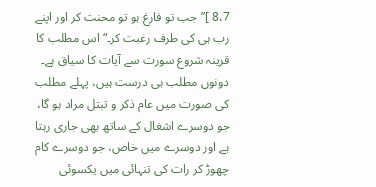8،7 ]” جب تو فارغ ہو تو محنت کر اور اپنے رب ہی کی طرف رغبت کر۔“ اس مطلب کا قرینہ شروع سورت سے آیات کا سیاق ہے۔ دونوں مطلب ہی درست ہیں، پہلے مطلب کی صورت میں عام ذکر و تبتل مراد ہو گا، جو دوسرے اشغال کے ساتھ بھی جاری رہتا ہے اور دوسرے میں خاص، جو دوسرے کام چھوڑ کر رات کی تنہائی میں یکسوئی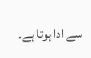سے ادا ہوتا ہے۔